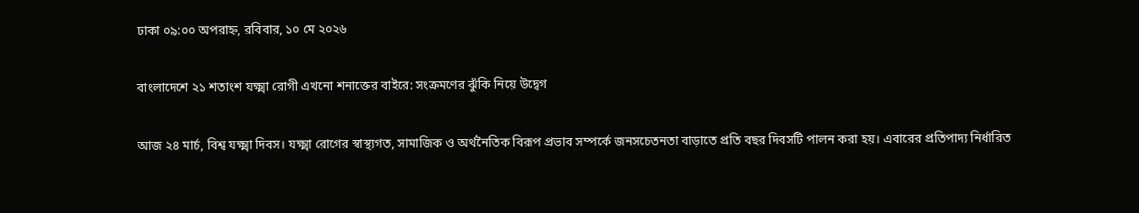ঢাকা ০৯:০০ অপরাহ্ন, রবিবার, ১০ মে ২০২৬

বাংলাদেশে ২১ শতাংশ যক্ষ্মা রোগী এখনো শনাক্তের বাইরে: সংক্রমণের ঝুঁকি নিয়ে উদ্বেগ

আজ ২৪ মার্চ, বিশ্ব যক্ষ্মা দিবস। যক্ষ্মা রোগের স্বাস্থ্যগত, সামাজিক ও অর্থনৈতিক বিরূপ প্রভাব সম্পর্কে জনসচেতনতা বাড়াতে প্রতি বছর দিবসটি পালন করা হয়। এবারের প্রতিপাদ্য নির্ধারিত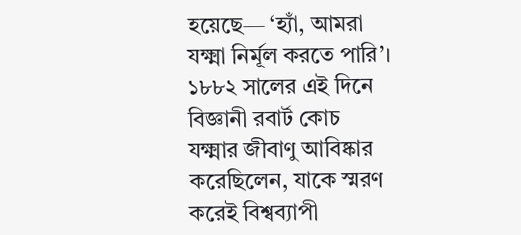হয়েছে— ‘হ্যাঁ, আমরা যক্ষ্মা নির্মূল করতে পারি’। ১৮৮২ সালের এই দিনে বিজ্ঞানী রবার্ট কোচ যক্ষ্মার জীবাণু আবিষ্কার করেছিলেন, যাকে স্মরণ করেই বিশ্বব্যাপী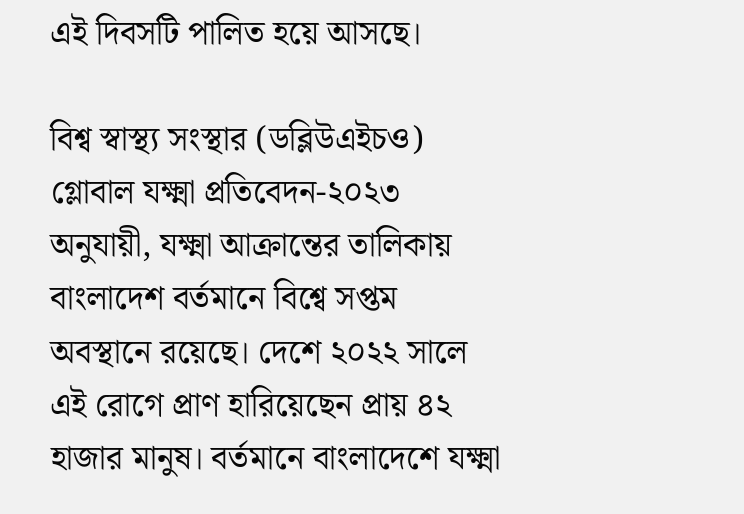এই দিবসটি পালিত হয়ে আসছে।

বিশ্ব স্বাস্থ্য সংস্থার (ডব্লিউএইচও) গ্লোবাল যক্ষ্মা প্রতিবেদন-২০২৩ অনুযায়ী, যক্ষ্মা আক্রান্তের তালিকায় বাংলাদেশ বর্তমানে বিশ্বে সপ্তম অবস্থানে রয়েছে। দেশে ২০২২ সালে এই রোগে প্রাণ হারিয়েছেন প্রায় ৪২ হাজার মানুষ। বর্তমানে বাংলাদেশে যক্ষ্মা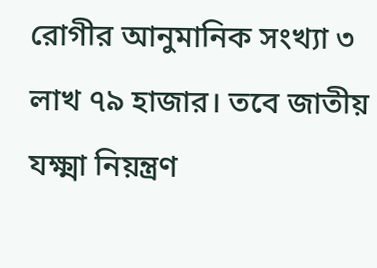রোগীর আনুমানিক সংখ্যা ৩ লাখ ৭৯ হাজার। তবে জাতীয় যক্ষ্মা নিয়ন্ত্রণ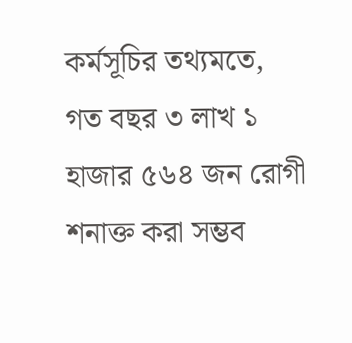কর্মসূচির তথ্যমতে, গত বছর ৩ লাখ ১ হাজার ৫৬৪ জন রোগী শনাক্ত করা সম্ভব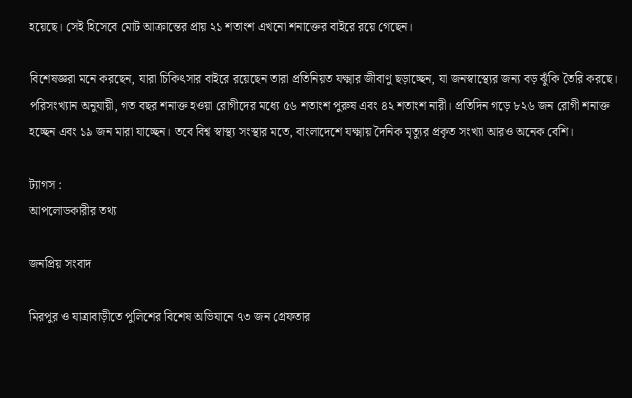হয়েছে। সেই হিসেবে মোট আক্রান্তের প্রায় ২১ শতাংশ এখনো শনাক্তের বাইরে রয়ে গেছেন।

বিশেষজ্ঞরা মনে করছেন, যারা চিকিৎসার বাইরে রয়েছেন তারা প্রতিনিয়ত যক্ষ্মার জীবাণু ছড়াচ্ছেন, যা জনস্বাস্থ্যের জন্য বড় ঝুঁকি তৈরি করছে। পরিসংখ্যান অনুযায়ী, গত বছর শনাক্ত হওয়া রোগীদের মধ্যে ৫৬ শতাংশ পুরুষ এবং ৪২ শতাংশ নারী। প্রতিদিন গড়ে ৮২৬ জন রোগী শনাক্ত হচ্ছেন এবং ১৯ জন মারা যাচ্ছেন। তবে বিশ্ব স্বাস্থ্য সংস্থার মতে, বাংলাদেশে যক্ষ্মায় দৈনিক মৃত্যুর প্রকৃত সংখ্যা আরও অনেক বেশি।

ট্যাগস :
আপলোডকারীর তথ্য

জনপ্রিয় সংবাদ

মিরপুর ও যাত্রাবাড়ীতে পুলিশের বিশেষ অভিযানে ৭৩ জন গ্রেফতার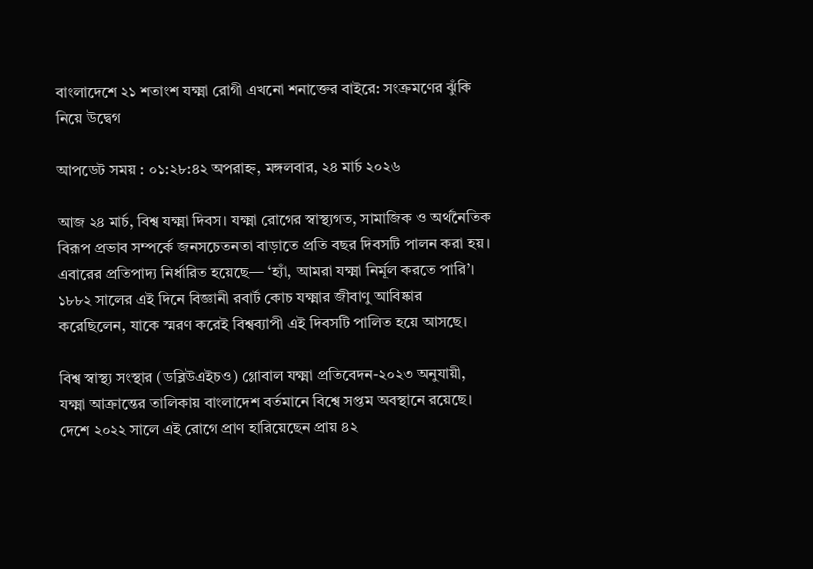বাংলাদেশে ২১ শতাংশ যক্ষ্মা রোগী এখনো শনাক্তের বাইরে: সংক্রমণের ঝুঁকি নিয়ে উদ্বেগ

আপডেট সময় : ০১:২৮:৪২ অপরাহ্ন, মঙ্গলবার, ২৪ মার্চ ২০২৬

আজ ২৪ মার্চ, বিশ্ব যক্ষ্মা দিবস। যক্ষ্মা রোগের স্বাস্থ্যগত, সামাজিক ও অর্থনৈতিক বিরূপ প্রভাব সম্পর্কে জনসচেতনতা বাড়াতে প্রতি বছর দিবসটি পালন করা হয়। এবারের প্রতিপাদ্য নির্ধারিত হয়েছে— ‘হ্যাঁ, আমরা যক্ষ্মা নির্মূল করতে পারি’। ১৮৮২ সালের এই দিনে বিজ্ঞানী রবার্ট কোচ যক্ষ্মার জীবাণু আবিষ্কার করেছিলেন, যাকে স্মরণ করেই বিশ্বব্যাপী এই দিবসটি পালিত হয়ে আসছে।

বিশ্ব স্বাস্থ্য সংস্থার (ডব্লিউএইচও) গ্লোবাল যক্ষ্মা প্রতিবেদন-২০২৩ অনুযায়ী, যক্ষ্মা আক্রান্তের তালিকায় বাংলাদেশ বর্তমানে বিশ্বে সপ্তম অবস্থানে রয়েছে। দেশে ২০২২ সালে এই রোগে প্রাণ হারিয়েছেন প্রায় ৪২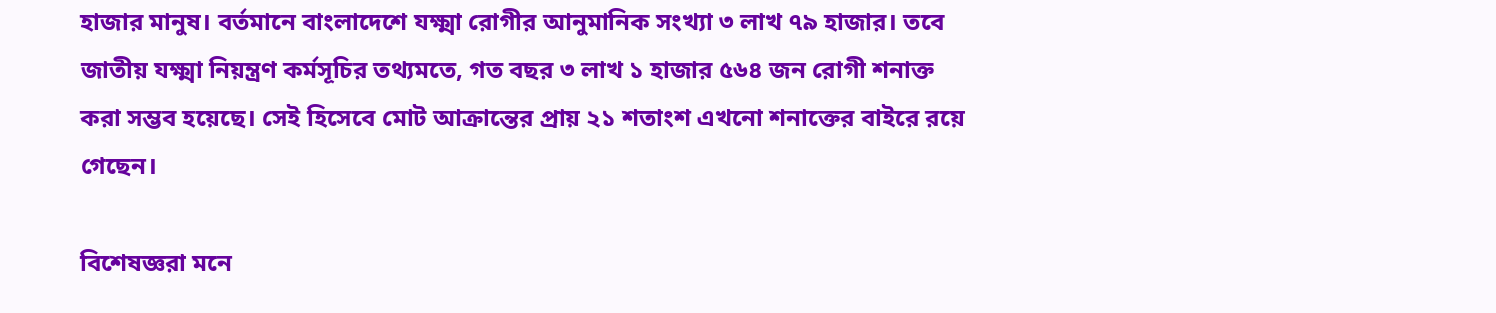হাজার মানুষ। বর্তমানে বাংলাদেশে যক্ষ্মা রোগীর আনুমানিক সংখ্যা ৩ লাখ ৭৯ হাজার। তবে জাতীয় যক্ষ্মা নিয়ন্ত্রণ কর্মসূচির তথ্যমতে, গত বছর ৩ লাখ ১ হাজার ৫৬৪ জন রোগী শনাক্ত করা সম্ভব হয়েছে। সেই হিসেবে মোট আক্রান্তের প্রায় ২১ শতাংশ এখনো শনাক্তের বাইরে রয়ে গেছেন।

বিশেষজ্ঞরা মনে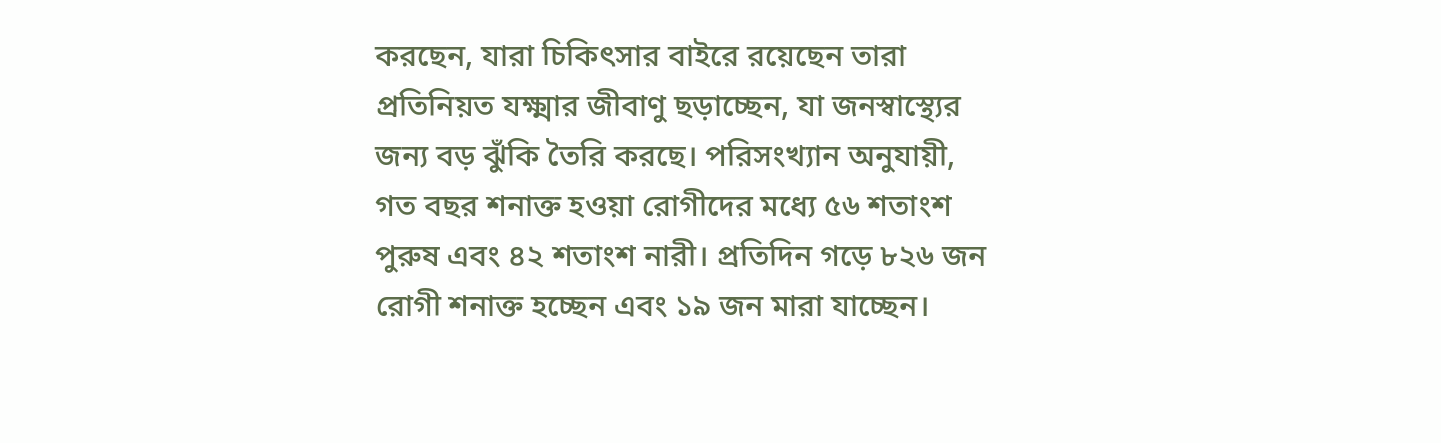করছেন, যারা চিকিৎসার বাইরে রয়েছেন তারা প্রতিনিয়ত যক্ষ্মার জীবাণু ছড়াচ্ছেন, যা জনস্বাস্থ্যের জন্য বড় ঝুঁকি তৈরি করছে। পরিসংখ্যান অনুযায়ী, গত বছর শনাক্ত হওয়া রোগীদের মধ্যে ৫৬ শতাংশ পুরুষ এবং ৪২ শতাংশ নারী। প্রতিদিন গড়ে ৮২৬ জন রোগী শনাক্ত হচ্ছেন এবং ১৯ জন মারা যাচ্ছেন।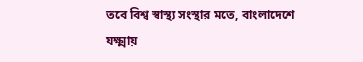তবে বিশ্ব স্বাস্থ্য সংস্থার মতে, বাংলাদেশে যক্ষ্মায়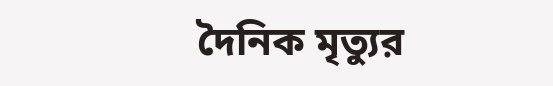দৈনিক মৃত্যুর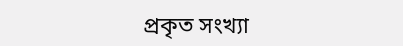প্রকৃত সংখ্যা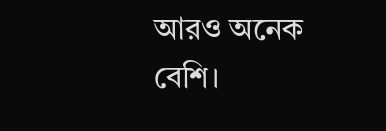আরও অনেক বেশি।